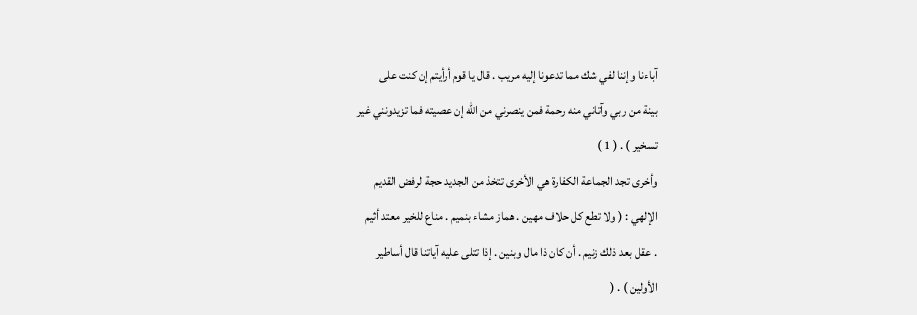آباءنا وإننا لفي شك مما تدعونا إليه مريب . قال يا قوم أرأيتم إن كنت على
بينة من ربي وآتاني منه رحمة فمن ينصرني من الله إن عصيته فما تزيدونني غير
تسخير ) . ( 1 )
وأخرى تجد الجماعة الكفارة هي الأخرى تتخذ من الجديد حجة لرفض القديم
الإلهي : ( ولا تطع كل حلاف مهين . هماز مشاء بنميم . مناع للخير معتد أثيم
. عقل بعد ذلك زنيم . أن كان ذا مال وبنين . إذا تتلى عليه آياتنا قال أساطير
الأولين ) . (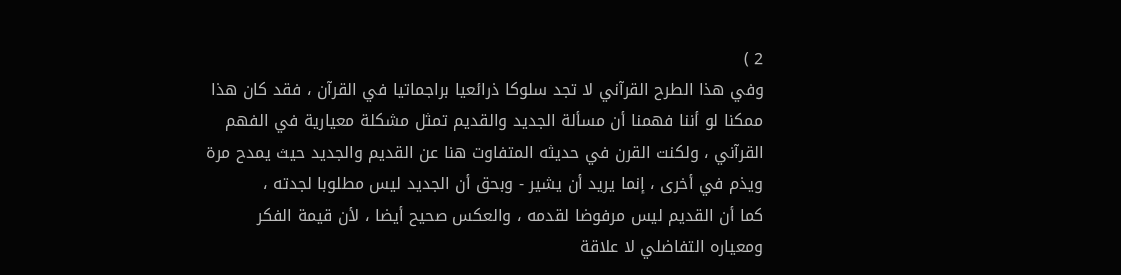2 )
وفي هذا الطرح القرآني لا تجد سلوكا ذرائعيا براجماتيا في القرآن ، فقد كان هذا
ممكنا لو أننا فهمنا أن مسألة الجديد والقديم تمثل مشكلة معيارية في الفهم
القرآني ، ولكنت القرن في حديثه المتفاوت هنا عن القديم والجديد حيث يمدح مرة
ويذم في أخرى ، إنما يريد أن يشير - وبحق أن الجديد ليس مطلوبا لجدته ،
كما أن القديم ليس مرفوضا لقدمه ، والعكس صحيح أيضا ، لأن قيمة الفكر
ومعياره التفاضلي لا علاقة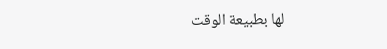لها بطبيعة الوقت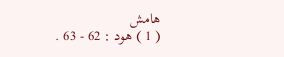هامش
( 1 ) هود : 62 - 63 .